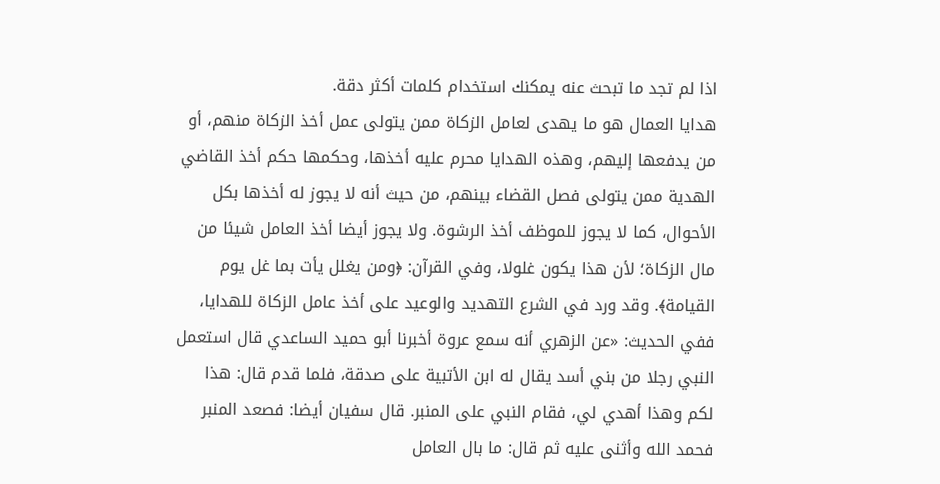اذا لم تجد ما تبحث عنه يمكنك استخدام كلمات أكثر دقة.
هدايا العمال هو ما يهدى لعامل الزكاة ممن يتولى عمل أخذ الزكاة منهم، أو من يدفعها إليهم، وهذه الهدايا محرم عليه أخذها، وحكمها حكم أخذ القاضي الهدية ممن يتولى فصل القضاء بينهم، من حيث أنه لا يجوز له أخذها بكل الأحوال، كما لا يجوز للموظف أخذ الرشوة. ولا يجوز أيضا أخذ العامل شيئا من مال الزكاة؛ لأن هذا يكون غلولا، وفي القرآن: ﴿ومن يغلل يأت بما غل يوم القيامة﴾. وقد ورد في الشرع التهديد والوعيد على أخذ عامل الزكاة للهدايا، ففي الحديث: «عن الزهري أنه سمع عروة أخبرنا أبو حميد الساعدي قال استعمل النبي رجلا من بني أسد يقال له ابن الأتبية على صدقة، فلما قدم قال: هذا لكم وهذا أهدي لي، فقام النبي على المنبر. قال سفيان أيضا: فصعد المنبر فحمد الله وأثنى عليه ثم قال: ما بال العامل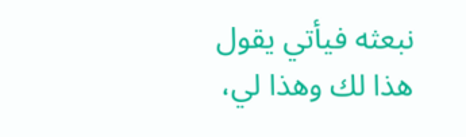نبعثه فيأتي يقول هذا لك وهذا لي،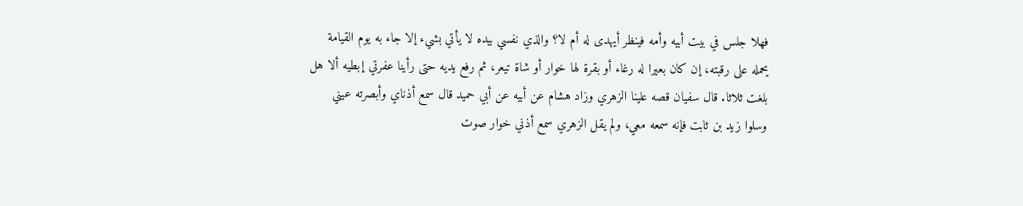فهلا جلس في بيت أبيه وأمه فينظر أيهدى له أم لا؟ والذي نفسي بيده لا يأتي بشيء إلا جاء به يوم القيامة يحمله على رقبته، إن كان بعيرا له رغاء أو بقرة لها خوار أو شاة تيعر، ثم رفع يديه حتى رأينا عفرتي إبطيه ألا هل بلغت ثلاثا. قال سفيان قصه علينا الزهري وزاد هشام عن أبيه عن أبي حميد قال سمع أذناي وأبصرته عيني وسلوا زيد بن ثابت فإنه سمعه معي، ولم يقل الزهري سمع أذني خوار صوت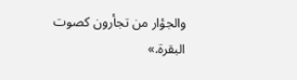والجؤار من تجأرون كصوت البقرة.»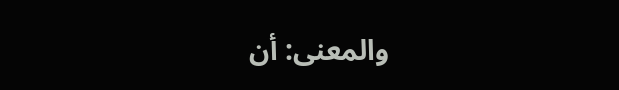والمعنى: أن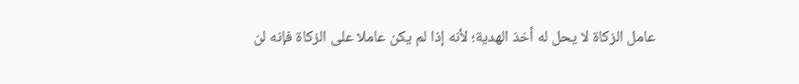عامل الزكاة لا يحل له أخذ الهدية؛ لأنه إذا لم يكن عاملا على الزكاة فإنه لن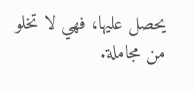يحصل عليها، فهي لا تخلو من مجاملة.